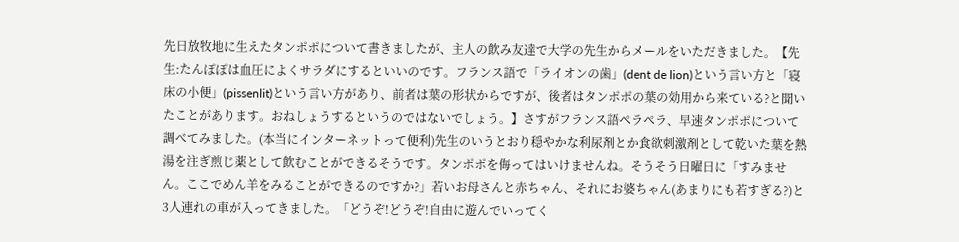先日放牧地に生えたタンポポについて書きましたが、主人の飲み友達で大学の先生からメールをいただきました。【先生:たんぽぽは血圧によくサラダにするといいのです。フランス語で「ライオンの歯」(dent de lion)という言い方と「寝床の小便」(pissenlit)という言い方があり、前者は葉の形状からですが、後者はタンポポの葉の効用から来ている?と聞いたことがあります。おねしょうするというのではないでしょう。】さすがフランス語ペラペラ、早速タンポポについて調べてみました。(本当にインターネットって便利)先生のいうとおり穏やかな利尿剤とか食欲刺激剤として乾いた葉を熱湯を注ぎ煎じ薬として飲むことができるそうです。タンポポを侮ってはいけませんね。そうそう日曜日に「すみません。ここでめん羊をみることができるのですか?」若いお母さんと赤ちゃん、それにお婆ちゃん(あまりにも若すぎる?)と3人連れの車が入ってきました。「どうぞ!どうぞ!自由に遊んでいってく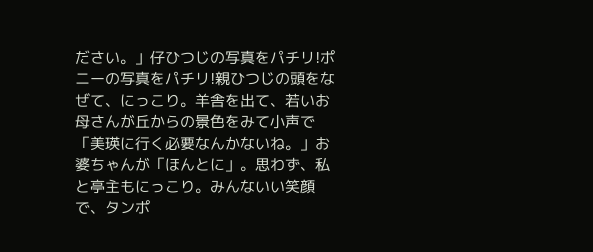ださい。」仔ひつじの写真をパチリ!ポニーの写真をパチリ!親ひつじの頭をなぜて、にっこり。羊舎を出て、若いお母さんが丘からの景色をみて小声で「美瑛に行く必要なんかないね。」お婆ちゃんが「ほんとに」。思わず、私と亭主もにっこり。みんないい笑顔で、タンポ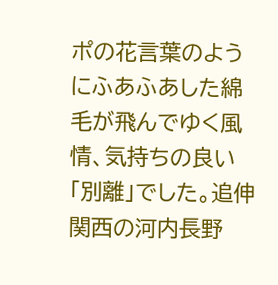ポの花言葉のようにふあふあした綿毛が飛んでゆく風情、気持ちの良い「別離」でした。追伸 関西の河内長野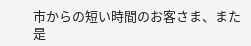市からの短い時間のお客さま、また是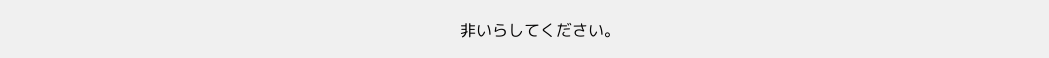非いらしてください。